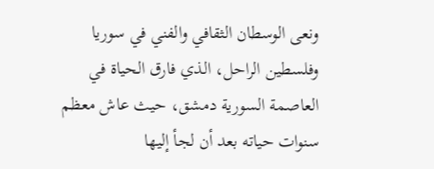ونعى الوسطان الثقافي والفني في سوريا وفلسطين الراحل، الذي فارق الحياة في العاصمة السورية دمشق، حيث عاش معظم سنوات حياته بعد أن لجأ إليها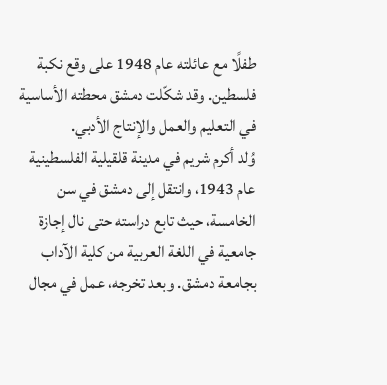طفلًا مع عائلته عام 1948 على وقع نكبة فلسطين. وقد شكّلت دمشق محطته الأساسية في التعليم والعمل والإنتاج الأدبي.
وُلد أكرم شريم في مدينة قلقيلية الفلسطينية عام 1943، وانتقل إلى دمشق في سن الخامسة، حيث تابع دراسته حتى نال إجازة جامعية في اللغة العربية من كلية الآداب بجامعة دمشق. وبعد تخرجه، عمل في مجال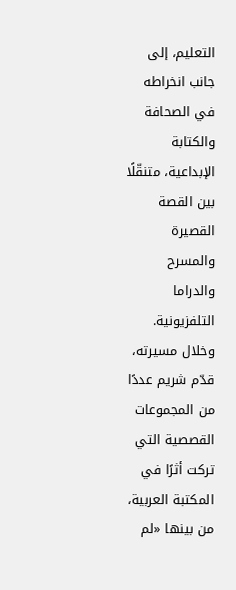التعليم، إلى جانب انخراطه في الصحافة والكتابة الإبداعية، متنقّلًا بين القصة القصيرة والمسرح والدراما التلفزيونية.
وخلال مسيرته، قدّم شريم عددًا من المجموعات القصصية التي تركت أثرًا في المكتبة العربية، من بينها «لم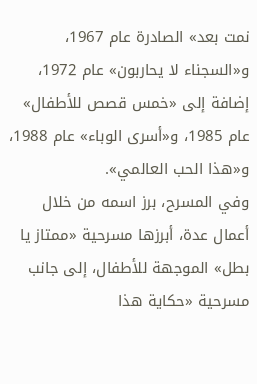نمت بعد» الصادرة عام 1967، و«السجناء لا يحاربون» عام 1972، إضافة إلى «خمس قصص للأطفال» عام 1985، و«أسرى الوباء» عام 1988، و«هذا الحب العالمي».
وفي المسرح، برز اسمه من خلال أعمال عدة، أبرزها مسرحية «ممتاز يا بطل» الموجهة للأطفال، إلى جانب مسرحية «حكاية هذا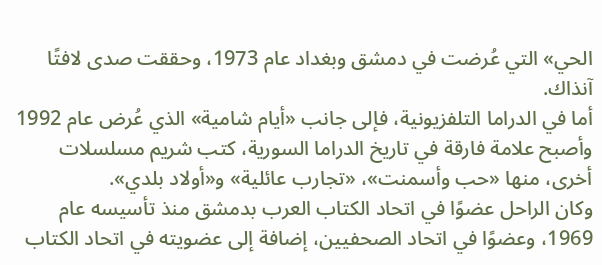الحي» التي عُرضت في دمشق وبغداد عام 1973، وحققت صدى لافتًا آنذاك.
أما في الدراما التلفزيونية، فإلى جانب «أيام شامية» الذي عُرض عام 1992 وأصبح علامة فارقة في تاريخ الدراما السورية، كتب شريم مسلسلات أخرى، منها «حب وأسمنت»، «تجارب عائلية» و«أولاد بلدي».
وكان الراحل عضوًا في اتحاد الكتاب العرب بدمشق منذ تأسيسه عام 1969، وعضوًا في اتحاد الصحفيين، إضافة إلى عضويته في اتحاد الكتاب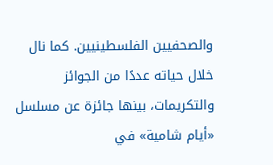والصحفيين الفلسطينيين. كما نال خلال حياته عددًا من الجوائز والتكريمات، بينها جائزة عن مسلسل «أيام شامية» في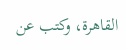القاهرة، وكتب عن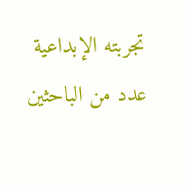تجربته الإبداعية عدد من الباحثين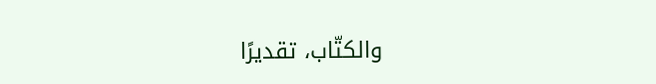والكتّاب، تقديرًا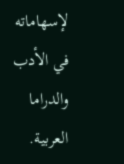لإسهاماته في الأدب والدراما العربية.